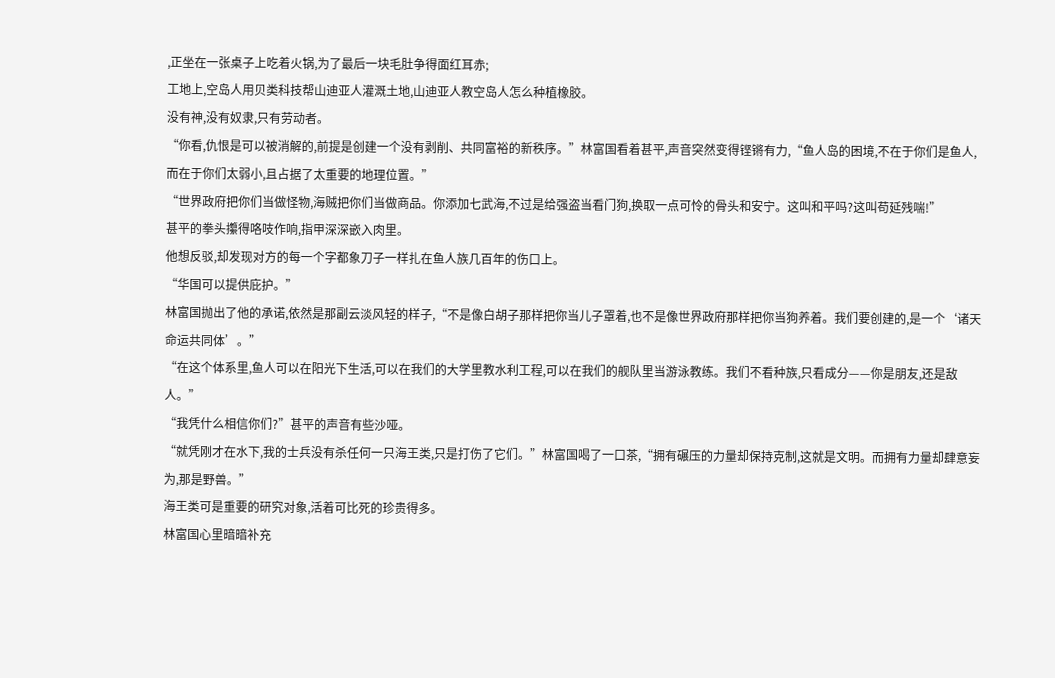,正坐在一张桌子上吃着火锅,为了最后一块毛肚争得面红耳赤;
工地上,空岛人用贝类科技帮山迪亚人灌溉土地,山迪亚人教空岛人怎么种植橡胶。
没有神,没有奴隶,只有劳动者。
“你看,仇恨是可以被消解的,前提是创建一个没有剥削、共同富裕的新秩序。”林富国看着甚平,声音突然变得铿锵有力,“鱼人岛的困境,不在于你们是鱼人,而在于你们太弱小,且占据了太重要的地理位置。”
“世界政府把你们当做怪物,海贼把你们当做商品。你添加七武海,不过是给强盗当看门狗,换取一点可怜的骨头和安宁。这叫和平吗?这叫苟延残喘!”
甚平的拳头攥得咯吱作响,指甲深深嵌入肉里。
他想反驳,却发现对方的每一个字都象刀子一样扎在鱼人族几百年的伤口上。
“华国可以提供庇护。”
林富国抛出了他的承诺,依然是那副云淡风轻的样子,“不是像白胡子那样把你当儿子罩着,也不是像世界政府那样把你当狗养着。我们要创建的,是一个‘诸天命运共同体’。”
“在这个体系里,鱼人可以在阳光下生活,可以在我们的大学里教水利工程,可以在我们的舰队里当游泳教练。我们不看种族,只看成分——你是朋友,还是敌人。”
“我凭什么相信你们?”甚平的声音有些沙哑。
“就凭刚才在水下,我的士兵没有杀任何一只海王类,只是打伤了它们。”林富国喝了一口茶,“拥有碾压的力量却保持克制,这就是文明。而拥有力量却肆意妄为,那是野兽。”
海王类可是重要的研究对象,活着可比死的珍贵得多。
林富国心里暗暗补充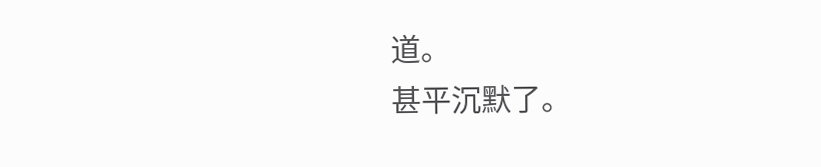道。
甚平沉默了。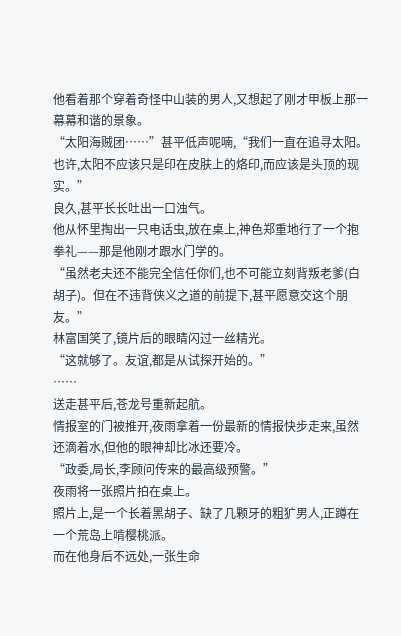他看着那个穿着奇怪中山装的男人,又想起了刚才甲板上那一幕幕和谐的景象。
“太阳海贼团……”甚平低声呢喃,“我们一直在追寻太阳。也许,太阳不应该只是印在皮肤上的烙印,而应该是头顶的现实。”
良久,甚平长长吐出一口浊气。
他从怀里掏出一只电话虫,放在桌上,神色郑重地行了一个抱拳礼——那是他刚才跟水门学的。
“虽然老夫还不能完全信任你们,也不可能立刻背叛老爹(白胡子)。但在不违背侠义之道的前提下,甚平愿意交这个朋友。”
林富国笑了,镜片后的眼睛闪过一丝精光。
“这就够了。友谊,都是从试探开始的。”
……
送走甚平后,苍龙号重新起航。
情报室的门被推开,夜雨拿着一份最新的情报快步走来,虽然还滴着水,但他的眼神却比冰还要冷。
“政委,局长,李顾问传来的最高级预警。”
夜雨将一张照片拍在桌上。
照片上,是一个长着黑胡子、缺了几颗牙的粗犷男人,正蹲在一个荒岛上啃樱桃派。
而在他身后不远处,一张生命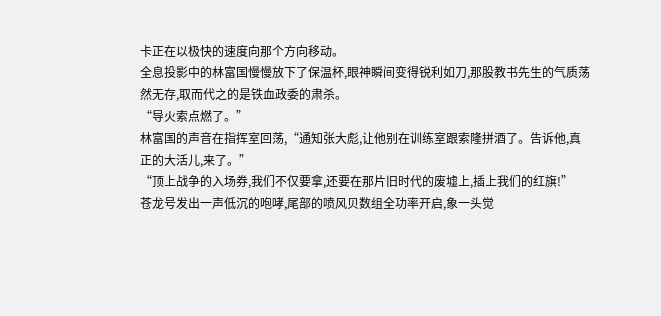卡正在以极快的速度向那个方向移动。
全息投影中的林富国慢慢放下了保温杯,眼神瞬间变得锐利如刀,那股教书先生的气质荡然无存,取而代之的是铁血政委的肃杀。
“导火索点燃了。”
林富国的声音在指挥室回荡,“通知张大彪,让他别在训练室跟索隆拼酒了。告诉他,真正的大活儿,来了。”
“顶上战争的入场券,我们不仅要拿,还要在那片旧时代的废墟上,插上我们的红旗!”
苍龙号发出一声低沉的咆哮,尾部的喷风贝数组全功率开启,象一头觉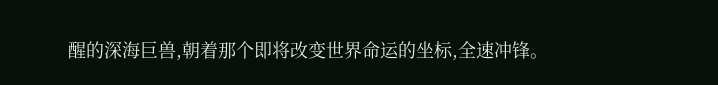醒的深海巨兽,朝着那个即将改变世界命运的坐标,全速冲锋。